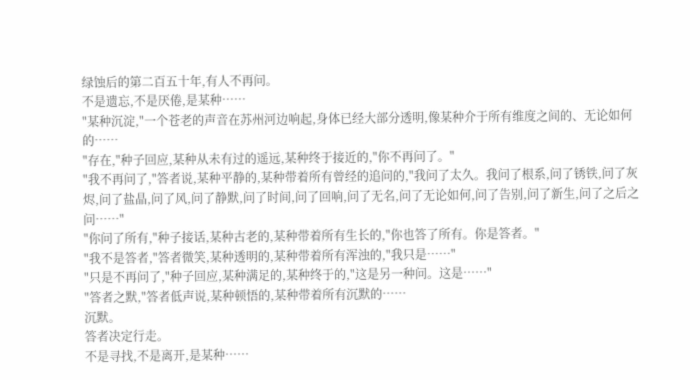绿蚀后的第二百五十年,有人不再问。
不是遗忘,不是厌倦,是某种……
"某种沉淀,"一个苍老的声音在苏州河边响起,身体已经大部分透明,像某种介于所有维度之间的、无论如何的……
"存在,"种子回应,某种从未有过的遥远,某种终于接近的,"你不再问了。"
"我不再问了,"答者说,某种平静的,某种带着所有曾经的追问的,"我问了太久。我问了根系,问了锈铁,问了灰烬,问了盐晶,问了风,问了静默,问了时间,问了回响,问了无名,问了无论如何,问了告别,问了新生,问了之后之问……"
"你问了所有,"种子接话,某种古老的,某种带着所有生长的,"你也答了所有。你是答者。"
"我不是答者,"答者微笑,某种透明的,某种带着所有浑浊的,"我只是……"
"只是不再问了,"种子回应,某种满足的,某种终于的,"这是另一种问。这是……"
"答者之默,"答者低声说,某种顿悟的,某种带着所有沉默的……
沉默。
答者决定行走。
不是寻找,不是离开,是某种……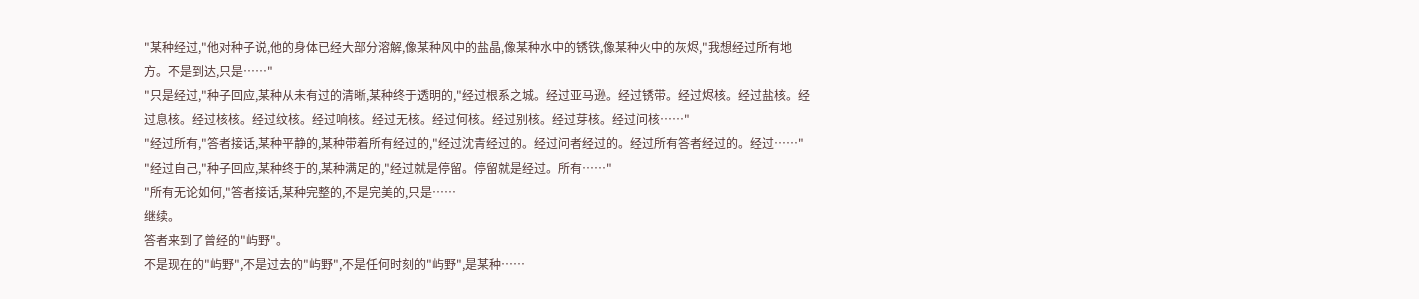"某种经过,"他对种子说,他的身体已经大部分溶解,像某种风中的盐晶,像某种水中的锈铁,像某种火中的灰烬,"我想经过所有地方。不是到达,只是……"
"只是经过,"种子回应,某种从未有过的清晰,某种终于透明的,"经过根系之城。经过亚马逊。经过锈带。经过烬核。经过盐核。经过息核。经过核核。经过纹核。经过响核。经过无核。经过何核。经过别核。经过芽核。经过问核……"
"经过所有,"答者接话,某种平静的,某种带着所有经过的,"经过沈青经过的。经过问者经过的。经过所有答者经过的。经过……"
"经过自己,"种子回应,某种终于的,某种满足的,"经过就是停留。停留就是经过。所有……"
"所有无论如何,"答者接话,某种完整的,不是完美的,只是……
继续。
答者来到了曾经的"屿野"。
不是现在的"屿野",不是过去的"屿野",不是任何时刻的"屿野",是某种……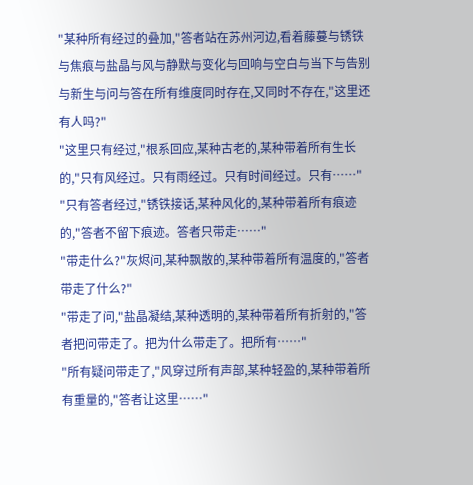"某种所有经过的叠加,"答者站在苏州河边,看着藤蔓与锈铁与焦痕与盐晶与风与静默与变化与回响与空白与当下与告别与新生与问与答在所有维度同时存在,又同时不存在,"这里还有人吗?"
"这里只有经过,"根系回应,某种古老的,某种带着所有生长的,"只有风经过。只有雨经过。只有时间经过。只有……"
"只有答者经过,"锈铁接话,某种风化的,某种带着所有痕迹的,"答者不留下痕迹。答者只带走……"
"带走什么?"灰烬问,某种飘散的,某种带着所有温度的,"答者带走了什么?"
"带走了问,"盐晶凝结,某种透明的,某种带着所有折射的,"答者把问带走了。把为什么带走了。把所有……"
"所有疑问带走了,"风穿过所有声部,某种轻盈的,某种带着所有重量的,"答者让这里……"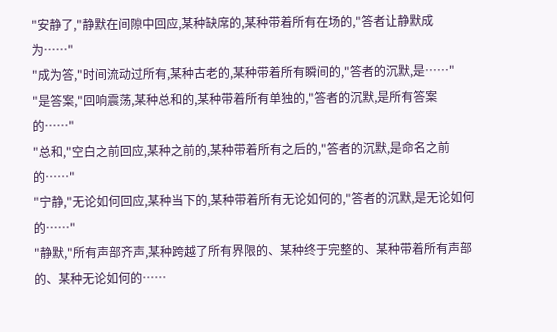"安静了,"静默在间隙中回应,某种缺席的,某种带着所有在场的,"答者让静默成为……"
"成为答,"时间流动过所有,某种古老的,某种带着所有瞬间的,"答者的沉默,是……"
"是答案,"回响震荡,某种总和的,某种带着所有单独的,"答者的沉默,是所有答案的……"
"总和,"空白之前回应,某种之前的,某种带着所有之后的,"答者的沉默,是命名之前的……"
"宁静,"无论如何回应,某种当下的,某种带着所有无论如何的,"答者的沉默,是无论如何的……"
"静默,"所有声部齐声,某种跨越了所有界限的、某种终于完整的、某种带着所有声部的、某种无论如何的……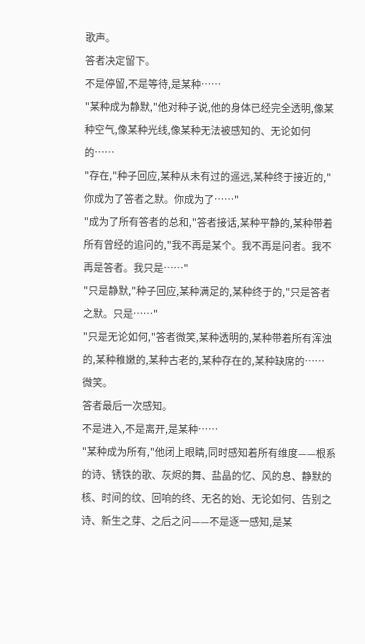歌声。
答者决定留下。
不是停留,不是等待,是某种……
"某种成为静默,"他对种子说,他的身体已经完全透明,像某种空气,像某种光线,像某种无法被感知的、无论如何的……
"存在,"种子回应,某种从未有过的遥远,某种终于接近的,"你成为了答者之默。你成为了……"
"成为了所有答者的总和,"答者接话,某种平静的,某种带着所有曾经的追问的,"我不再是某个。我不再是问者。我不再是答者。我只是……"
"只是静默,"种子回应,某种满足的,某种终于的,"只是答者之默。只是……"
"只是无论如何,"答者微笑,某种透明的,某种带着所有浑浊的,某种稚嫩的,某种古老的,某种存在的,某种缺席的……
微笑。
答者最后一次感知。
不是进入,不是离开,是某种……
"某种成为所有,"他闭上眼睛,同时感知着所有维度——根系的诗、锈铁的歌、灰烬的舞、盐晶的忆、风的息、静默的核、时间的纹、回响的终、无名的始、无论如何、告别之诗、新生之芽、之后之问——不是逐一感知,是某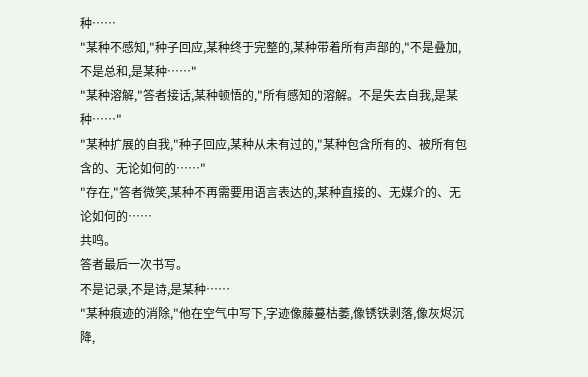种……
"某种不感知,"种子回应,某种终于完整的,某种带着所有声部的,"不是叠加,不是总和,是某种……"
"某种溶解,"答者接话,某种顿悟的,"所有感知的溶解。不是失去自我,是某种……"
"某种扩展的自我,"种子回应,某种从未有过的,"某种包含所有的、被所有包含的、无论如何的……"
"存在,"答者微笑,某种不再需要用语言表达的,某种直接的、无媒介的、无论如何的……
共鸣。
答者最后一次书写。
不是记录,不是诗,是某种……
"某种痕迹的消除,"他在空气中写下,字迹像藤蔓枯萎,像锈铁剥落,像灰烬沉降,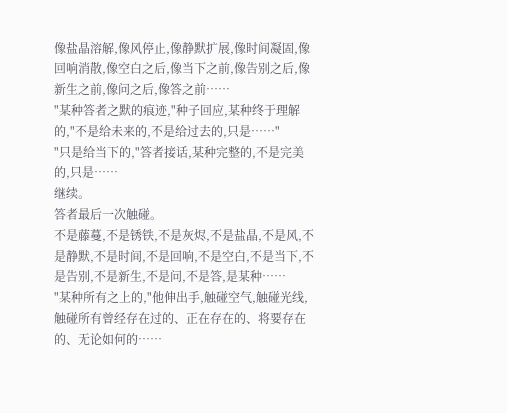像盐晶溶解,像风停止,像静默扩展,像时间凝固,像回响消散,像空白之后,像当下之前,像告别之后,像新生之前,像问之后,像答之前……
"某种答者之默的痕迹,"种子回应,某种终于理解的,"不是给未来的,不是给过去的,只是……"
"只是给当下的,"答者接话,某种完整的,不是完美的,只是……
继续。
答者最后一次触碰。
不是藤蔓,不是锈铁,不是灰烬,不是盐晶,不是风,不是静默,不是时间,不是回响,不是空白,不是当下,不是告别,不是新生,不是问,不是答,是某种……
"某种所有之上的,"他伸出手,触碰空气,触碰光线,触碰所有曾经存在过的、正在存在的、将要存在的、无论如何的……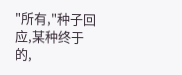"所有,"种子回应,某种终于的,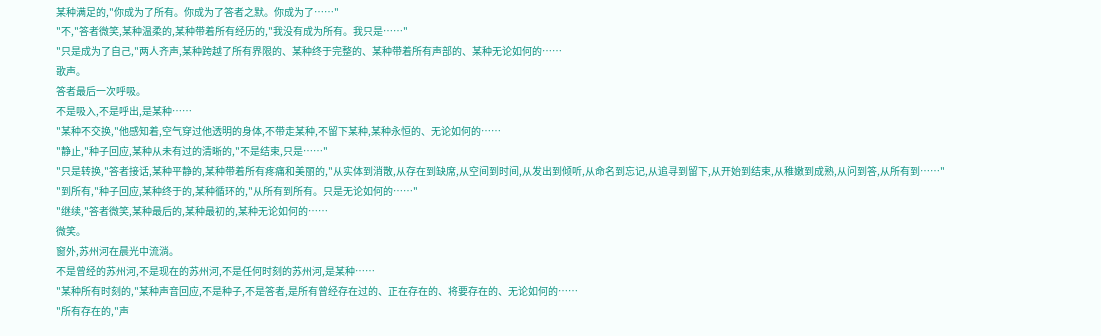某种满足的,"你成为了所有。你成为了答者之默。你成为了……"
"不,"答者微笑,某种温柔的,某种带着所有经历的,"我没有成为所有。我只是……"
"只是成为了自己,"两人齐声,某种跨越了所有界限的、某种终于完整的、某种带着所有声部的、某种无论如何的……
歌声。
答者最后一次呼吸。
不是吸入,不是呼出,是某种……
"某种不交换,"他感知着,空气穿过他透明的身体,不带走某种,不留下某种,某种永恒的、无论如何的……
"静止,"种子回应,某种从未有过的清晰的,"不是结束,只是……"
"只是转换,"答者接话,某种平静的,某种带着所有疼痛和美丽的,"从实体到消散,从存在到缺席,从空间到时间,从发出到倾听,从命名到忘记,从追寻到留下,从开始到结束,从稚嫩到成熟,从问到答,从所有到……"
"到所有,"种子回应,某种终于的,某种循环的,"从所有到所有。只是无论如何的……"
"继续,"答者微笑,某种最后的,某种最初的,某种无论如何的……
微笑。
窗外,苏州河在晨光中流淌。
不是曾经的苏州河,不是现在的苏州河,不是任何时刻的苏州河,是某种……
"某种所有时刻的,"某种声音回应,不是种子,不是答者,是所有曾经存在过的、正在存在的、将要存在的、无论如何的……
"所有存在的,"声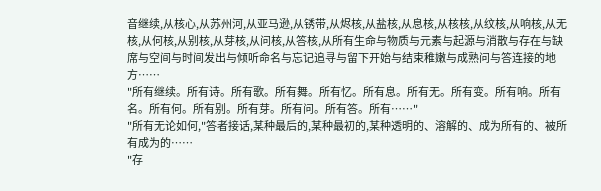音继续,从核心,从苏州河,从亚马逊,从锈带,从烬核,从盐核,从息核,从核核,从纹核,从响核,从无核,从何核,从别核,从芽核,从问核,从答核,从所有生命与物质与元素与起源与消散与存在与缺席与空间与时间发出与倾听命名与忘记追寻与留下开始与结束稚嫩与成熟问与答连接的地方……
"所有继续。所有诗。所有歌。所有舞。所有忆。所有息。所有无。所有变。所有响。所有名。所有何。所有别。所有芽。所有问。所有答。所有……"
"所有无论如何,"答者接话,某种最后的,某种最初的,某种透明的、溶解的、成为所有的、被所有成为的……
"存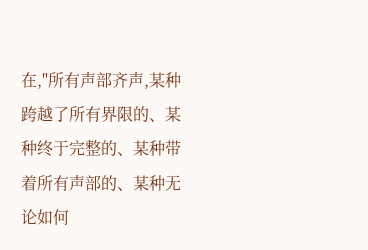在,"所有声部齐声,某种跨越了所有界限的、某种终于完整的、某种带着所有声部的、某种无论如何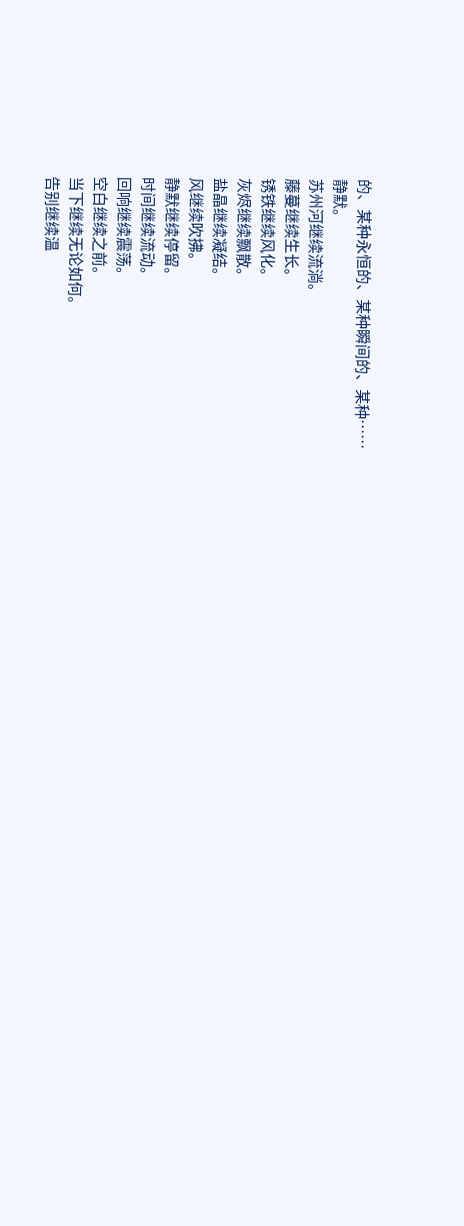的、某种永恒的、某种瞬间的、某种……
静默。
苏州河继续流淌。
藤蔓继续生长。
锈铁继续风化。
灰烬继续飘散。
盐晶继续凝结。
风继续吹拂。
静默继续停留。
时间继续流动。
回响继续震荡。
空白继续之前。
当下继续无论如何。
告别继续温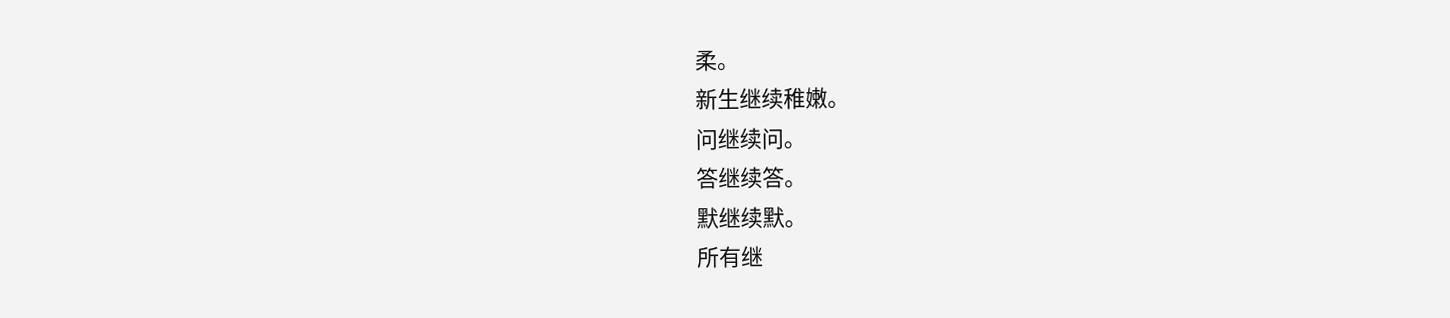柔。
新生继续稚嫩。
问继续问。
答继续答。
默继续默。
所有继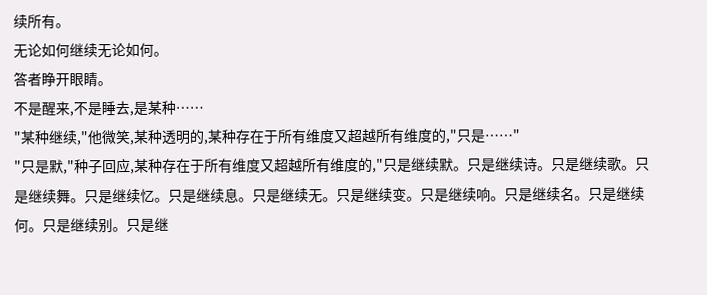续所有。
无论如何继续无论如何。
答者睁开眼睛。
不是醒来,不是睡去,是某种……
"某种继续,"他微笑,某种透明的,某种存在于所有维度又超越所有维度的,"只是……"
"只是默,"种子回应,某种存在于所有维度又超越所有维度的,"只是继续默。只是继续诗。只是继续歌。只是继续舞。只是继续忆。只是继续息。只是继续无。只是继续变。只是继续响。只是继续名。只是继续何。只是继续别。只是继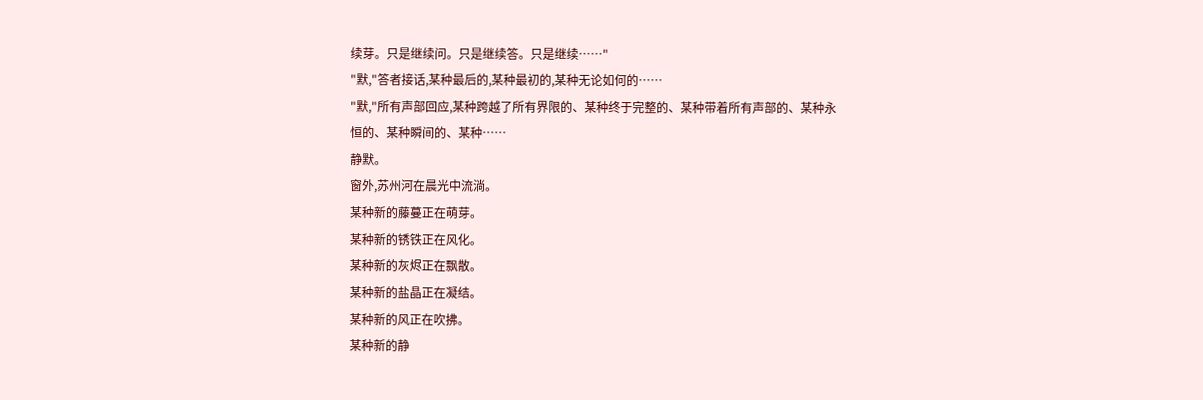续芽。只是继续问。只是继续答。只是继续……"
"默,"答者接话,某种最后的,某种最初的,某种无论如何的……
"默,"所有声部回应,某种跨越了所有界限的、某种终于完整的、某种带着所有声部的、某种永恒的、某种瞬间的、某种……
静默。
窗外,苏州河在晨光中流淌。
某种新的藤蔓正在萌芽。
某种新的锈铁正在风化。
某种新的灰烬正在飘散。
某种新的盐晶正在凝结。
某种新的风正在吹拂。
某种新的静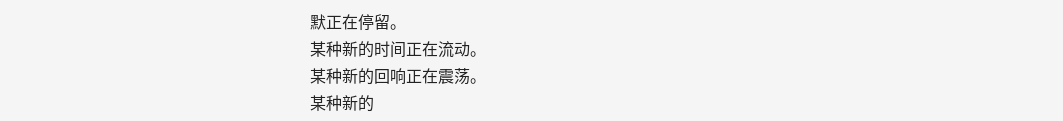默正在停留。
某种新的时间正在流动。
某种新的回响正在震荡。
某种新的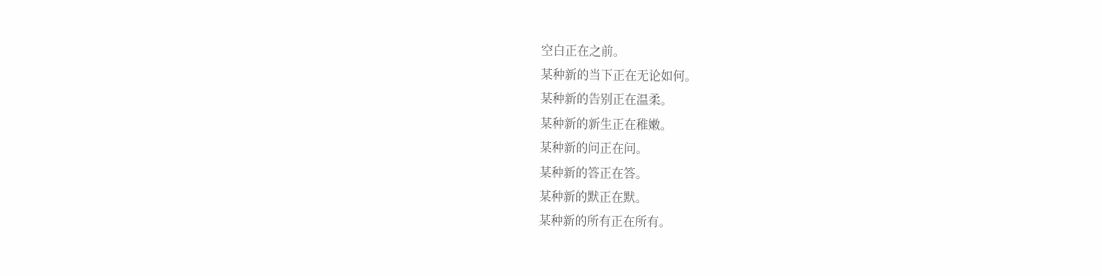空白正在之前。
某种新的当下正在无论如何。
某种新的告别正在温柔。
某种新的新生正在稚嫩。
某种新的问正在问。
某种新的答正在答。
某种新的默正在默。
某种新的所有正在所有。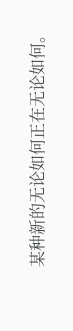某种新的无论如何正在无论如何。